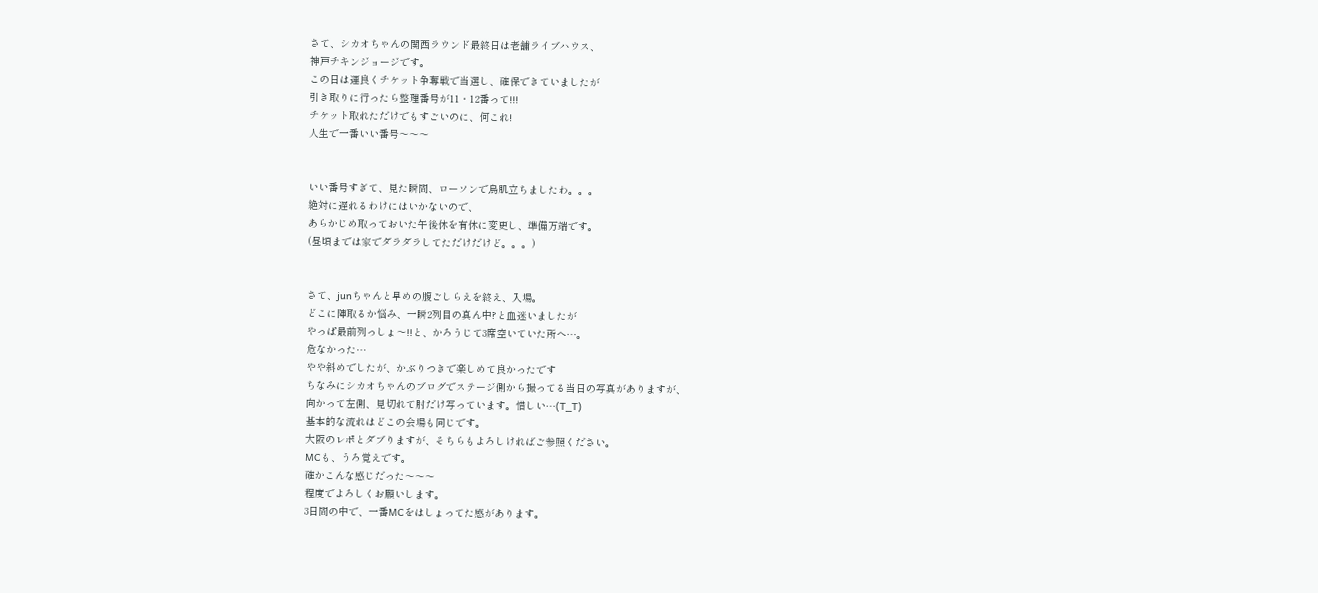さて、シカオちゃんの関西ラウンド最終日は老舗ライブハウス、
神戸チキンジョージです。
この日は運良くチケット争奪戦で当選し、確保できていましたが
引き取りに行ったら整理番号が11・12番って!!!
チケット取れただけでもすごいのに、何これ!
人生で一番いい番号〜〜〜


いい番号すぎて、見た瞬間、ローソンで鳥肌立ちましたわ。。。
絶対に遅れるわけにはいかないので、
あらかじめ取っておいた午後休を有休に変更し、準備万端です。
(昼頃までは家でダラダラしてただけだけど。。。)


さて、junちゃんと早めの腹ごしらえを終え、入場。
どこに陣取るか悩み、一瞬2列目の真ん中?と血迷いましたが
やっぱ最前列っしょ〜!!と、かろうじて3席空いていた所へ…。
危なかった…
やや斜めでしたが、かぶりつきで楽しめて良かったです
ちなみにシカオちゃんのブログでステージ側から撮ってる当日の写真がありますが、
向かって左側、見切れて肘だけ写っています。惜しい…(T_T)
基本的な流れはどこの会場も同じです。
大阪のレポとダブりますが、そちらもよろしければご参照ください。
MCも、うろ覚えです。
確かこんな感じだった〜〜〜
程度でよろしくお願いします。
3日間の中で、一番MCをはしょってた感があります。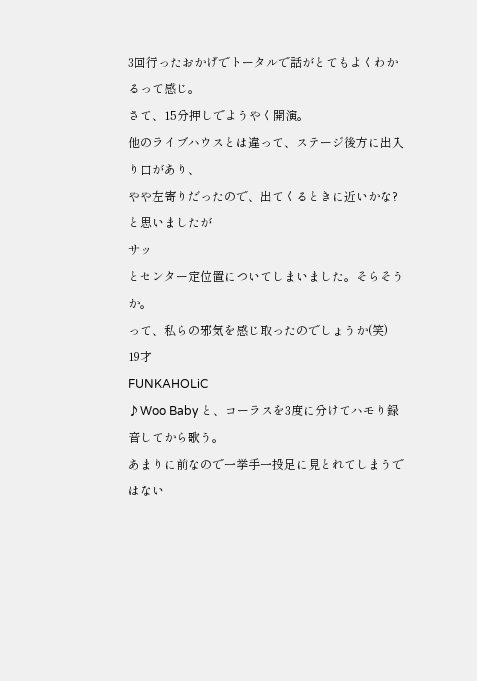3回行ったおかげでトータルで話がとてもよくわかるって感じ。
さて、15分押しでようやく開演。
他のライブハウスとは違って、ステージ後方に出入り口があり、
やや左寄りだったので、出てくるときに近いかな?と思いましたが
サッ
とセンター定位置についてしまいました。そらそうか。
って、私らの邪気を感じ取ったのでしょうか(笑)
19才
FUNKAHOLiC
♪Woo Baby と、コーラスを3度に分けてハモり録音してから歌う。
あまりに前なので一挙手一投足に見とれてしまうではない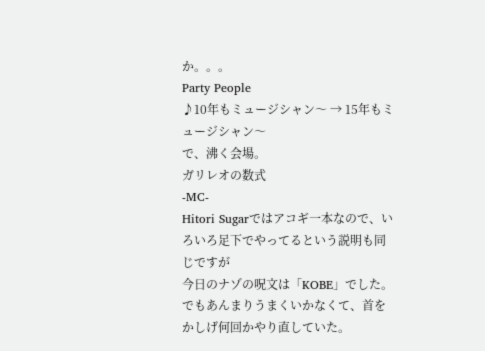か。。。
Party People
♪10年もミュージシャン〜 → 15年もミュージシャン〜
で、沸く会場。
ガリレオの数式
-MC-
Hitori Sugarではアコギ一本なので、いろいろ足下でやってるという説明も同じですが
今日のナゾの呪文は「KOBE」でした。
でもあんまりうまくいかなくて、首をかしげ何回かやり直していた。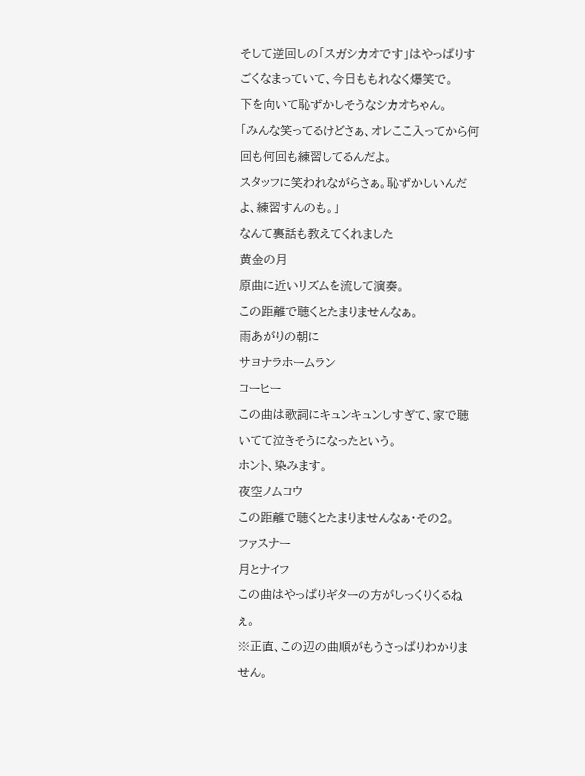そして逆回しの「スガシカオです」はやっぱりすごくなまっていて、今日ももれなく爆笑で。
下を向いて恥ずかしそうなシカオちゃん。
「みんな笑ってるけどさぁ、オレここ入ってから何回も何回も練習してるんだよ。
スタッフに笑われながらさぁ。恥ずかしいんだよ、練習すんのも。」
なんて裏話も教えてくれました
黄金の月
原曲に近いリズムを流して演奏。
この距離で聴くとたまりませんなぁ。
雨あがりの朝に
サヨナラホームラン
コーヒー
この曲は歌詞にキュンキュンしすぎて、家で聴いてて泣きそうになったという。
ホント、染みます。
夜空ノムコウ
この距離で聴くとたまりませんなぁ・その2。
ファスナー
月とナイフ
この曲はやっぱりギターの方がしっくりくるねぇ。
※正直、この辺の曲順がもうさっぱりわかりません。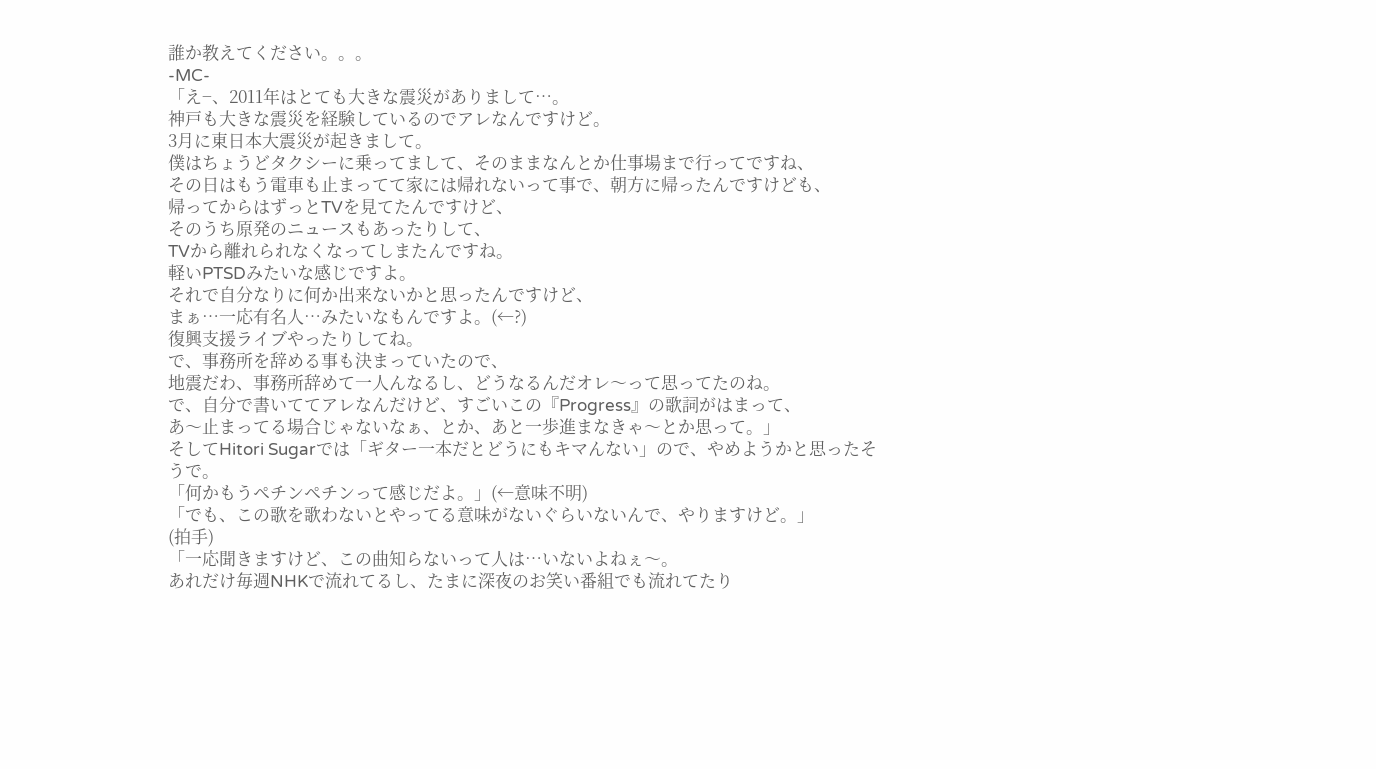誰か教えてください。。。
-MC-
「え−、2011年はとても大きな震災がありまして…。
神戸も大きな震災を経験しているのでアレなんですけど。
3月に東日本大震災が起きまして。
僕はちょうどタクシーに乗ってまして、そのままなんとか仕事場まで行ってですね、
その日はもう電車も止まってて家には帰れないって事で、朝方に帰ったんですけども、
帰ってからはずっとTVを見てたんですけど、
そのうち原発のニュースもあったりして、
TVから離れられなくなってしまたんですね。
軽いPTSDみたいな感じですよ。
それで自分なりに何か出来ないかと思ったんですけど、
まぁ…一応有名人…みたいなもんですよ。(←?)
復興支援ライブやったりしてね。
で、事務所を辞める事も決まっていたので、
地震だわ、事務所辞めて一人んなるし、どうなるんだオレ〜って思ってたのね。
で、自分で書いててアレなんだけど、すごいこの『Progress』の歌詞がはまって、
あ〜止まってる場合じゃないなぁ、とか、あと一歩進まなきゃ〜とか思って。」
そしてHitori Sugarでは「ギター一本だとどうにもキマんない」ので、やめようかと思ったそうで。
「何かもうペチンペチンって感じだよ。」(←意味不明)
「でも、この歌を歌わないとやってる意味がないぐらいないんで、やりますけど。」
(拍手)
「一応聞きますけど、この曲知らないって人は…いないよねぇ〜。
あれだけ毎週NHKで流れてるし、たまに深夜のお笑い番組でも流れてたり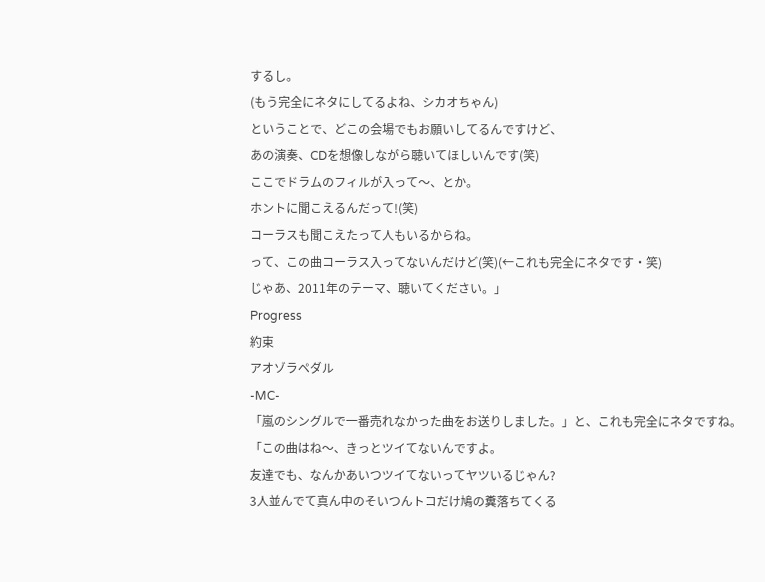するし。
(もう完全にネタにしてるよね、シカオちゃん)
ということで、どこの会場でもお願いしてるんですけど、
あの演奏、CDを想像しながら聴いてほしいんです(笑)
ここでドラムのフィルが入って〜、とか。
ホントに聞こえるんだって!(笑)
コーラスも聞こえたって人もいるからね。
って、この曲コーラス入ってないんだけど(笑)(←これも完全にネタです・笑)
じゃあ、2011年のテーマ、聴いてください。」
Progress
約束
アオゾラペダル
-MC-
「嵐のシングルで一番売れなかった曲をお送りしました。」と、これも完全にネタですね。
「この曲はね〜、きっとツイてないんですよ。
友達でも、なんかあいつツイてないってヤツいるじゃん?
3人並んでて真ん中のそいつんトコだけ鳩の糞落ちてくる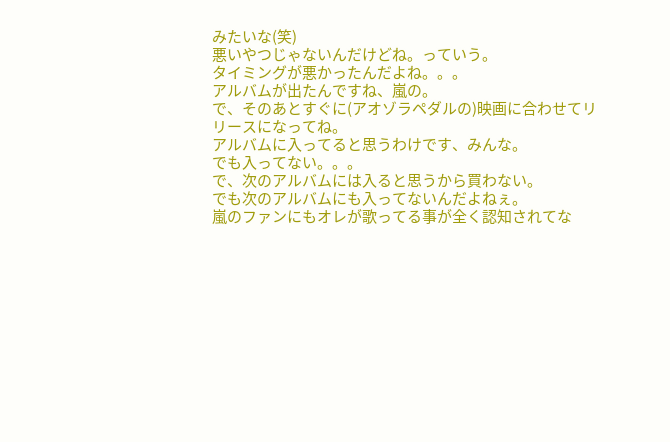みたいな(笑)
悪いやつじゃないんだけどね。っていう。
タイミングが悪かったんだよね。。。
アルバムが出たんですね、嵐の。
で、そのあとすぐに(アオゾラペダルの)映画に合わせてリリースになってね。
アルバムに入ってると思うわけです、みんな。
でも入ってない。。。
で、次のアルバムには入ると思うから買わない。
でも次のアルバムにも入ってないんだよねぇ。
嵐のファンにもオレが歌ってる事が全く認知されてな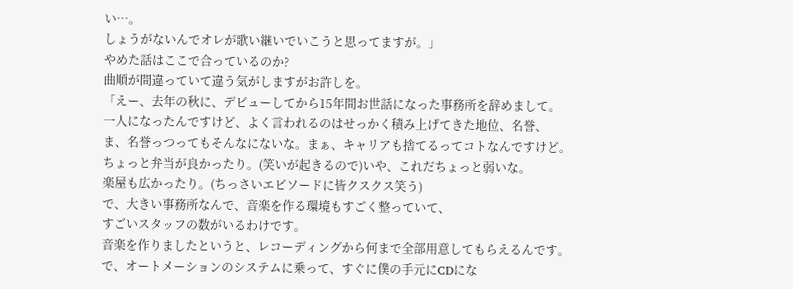い…。
しょうがないんでオレが歌い継いでいこうと思ってますが。」
やめた話はここで合っているのか?
曲順が間違っていて違う気がしますがお許しを。
「えー、去年の秋に、デビューしてから15年間お世話になった事務所を辞めまして。
一人になったんですけど、よく言われるのはせっかく積み上げてきた地位、名誉、
ま、名誉っつってもそんなにないな。まぁ、キャリアも捨てるってコトなんですけど。
ちょっと弁当が良かったり。(笑いが起きるので)いや、これだちょっと弱いな。
楽屋も広かったり。(ちっさいエピソードに皆クスクス笑う)
で、大きい事務所なんで、音楽を作る環境もすごく整っていて、
すごいスタッフの数がいるわけです。
音楽を作りましたというと、レコーディングから何まで全部用意してもらえるんです。
で、オートメーションのシステムに乗って、すぐに僕の手元にCDにな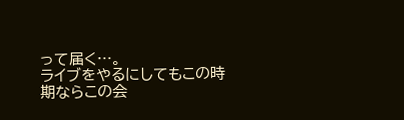って届く…。
ライブをやるにしてもこの時期ならこの会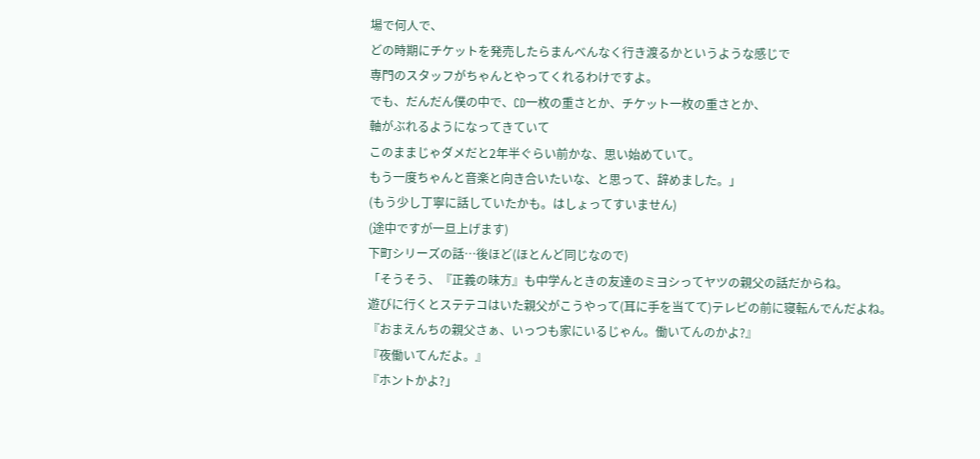場で何人で、
どの時期にチケットを発売したらまんべんなく行き渡るかというような感じで
専門のスタッフがちゃんとやってくれるわけですよ。
でも、だんだん僕の中で、CD一枚の重さとか、チケット一枚の重さとか、
軸がぶれるようになってきていて
このままじゃダメだと2年半ぐらい前かな、思い始めていて。
もう一度ちゃんと音楽と向き合いたいな、と思って、辞めました。」
(もう少し丁寧に話していたかも。はしょってすいません)
(途中ですが一旦上げます)
下町シリーズの話…後ほど(ほとんど同じなので)
「そうそう、『正義の味方』も中学んときの友達のミヨシってヤツの親父の話だからね。
遊びに行くとステテコはいた親父がこうやって(耳に手を当てて)テレビの前に寝転んでんだよね。
『おまえんちの親父さぁ、いっつも家にいるじゃん。働いてんのかよ?』
『夜働いてんだよ。』
『ホントかよ?」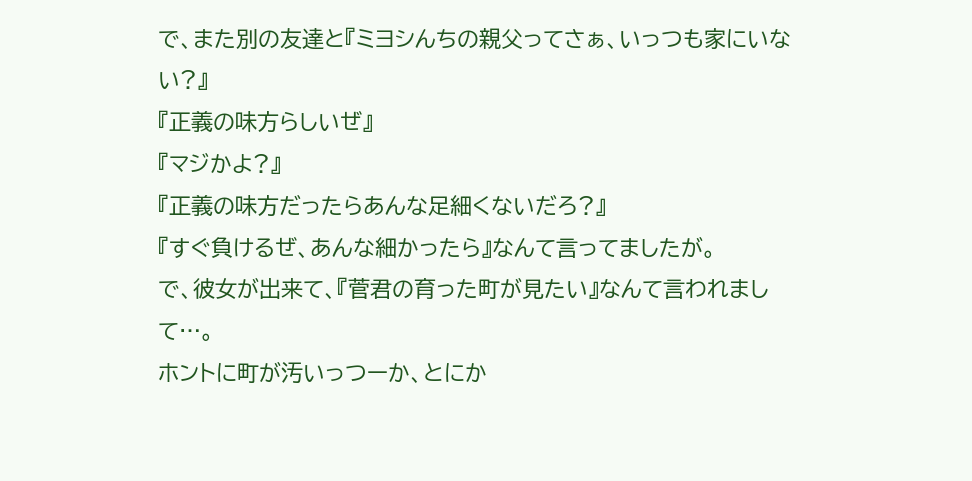で、また別の友達と『ミヨシんちの親父ってさぁ、いっつも家にいない?』
『正義の味方らしいぜ』
『マジかよ?』
『正義の味方だったらあんな足細くないだろ?』
『すぐ負けるぜ、あんな細かったら』なんて言ってましたが。
で、彼女が出来て、『菅君の育った町が見たい』なんて言われまして…。
ホントに町が汚いっつーか、とにか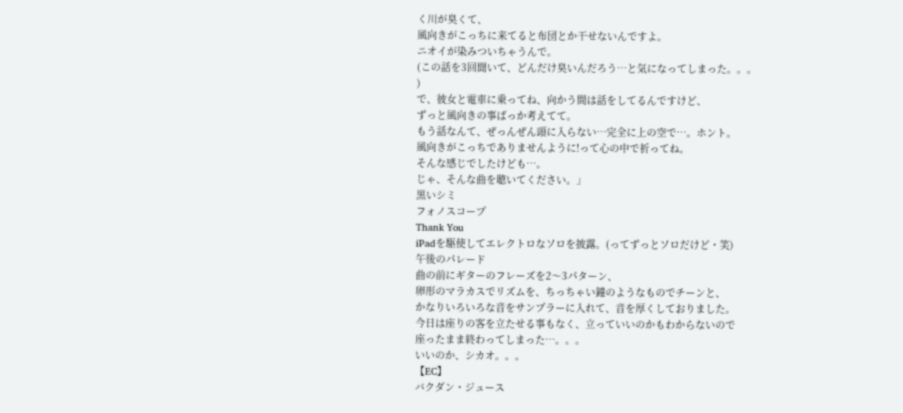く川が臭くて、
風向きがこっちに来てると布団とか干せないんですよ。
ニオイが染みついちゃうんで。
(この話を3回聞いて、どんだけ臭いんだろう…と気になってしまった。。。
)
で、彼女と電車に乗ってね、向かう間は話をしてるんですけど、
ずっと風向きの事ばっか考えてて。
もう話なんて、ぜっんぜん頭に入らない…完全に上の空で…。ホント。
風向きがこっちでありませんように!って心の中で祈ってね。
そんな感じでしたけども…。
じゃ、そんな曲を聴いてください。」
黒いシミ
フォノスコープ
Thank You
iPadを駆使してエレクトロなソロを披露。(ってずっとソロだけど・笑)
午後のパレード
曲の前にギターのフレーズを2〜3パターン、
卵形のマラカスでリズムを、ちっちゃい鐘のようなものでチーンと、
かなりいろいろな音をサンプラーに入れて、音を厚くしておりました。
今日は座りの客を立たせる事もなく、立っていいのかもわからないので
座ったまま終わってしまった…。。。
いいのか、シカオ。。。
【EC】
バクダン・ジュース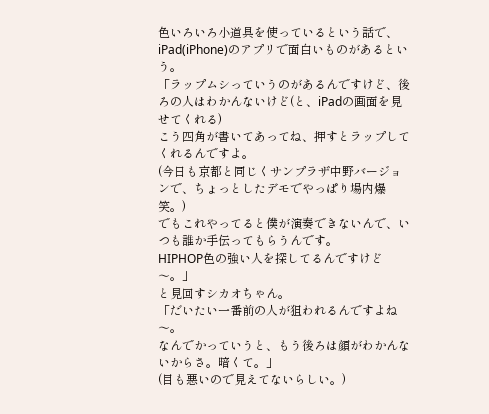色いろいろ小道具を使っているという話で、iPad(iPhone)のアプリで面白いものがあるという。
「ラップムシっていうのがあるんですけど、後ろの人はわかんないけど(と、iPadの画面を見せてくれる)
こう四角が書いてあってね、押すとラップしてくれるんですよ。
(今日も京都と同じくサンプラザ中野バージョンで、ちょっとしたデモでやっぱり場内爆笑。)
でもこれやってると僕が演奏できないんで、いつも誰か手伝ってもらうんです。
HIPHOP色の強い人を探してるんですけど〜。」
と見回すシカオちゃん。
「だいたい一番前の人が狙われるんですよね〜。
なんでかっていうと、もう後ろは顔がわかんないからさ。暗くて。」
(目も悪いので見えてないらしい。)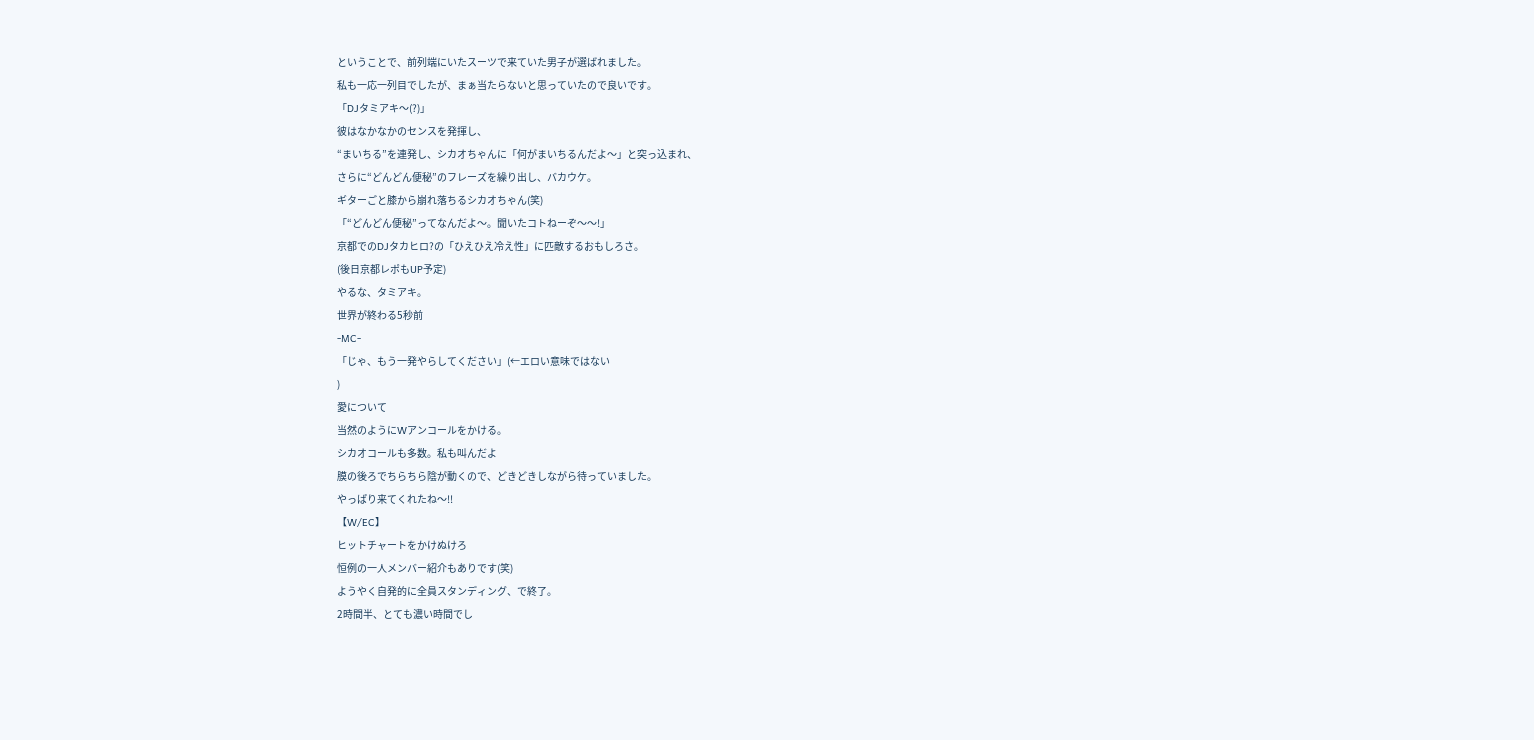ということで、前列端にいたスーツで来ていた男子が選ばれました。
私も一応一列目でしたが、まぁ当たらないと思っていたので良いです。
「DJタミアキ〜(?)」
彼はなかなかのセンスを発揮し、
“まいちる”を連発し、シカオちゃんに「何がまいちるんだよ〜」と突っ込まれ、
さらに“どんどん便秘”のフレーズを繰り出し、バカウケ。
ギターごと膝から崩れ落ちるシカオちゃん(笑)
「“どんどん便秘”ってなんだよ〜。聞いたコトねーぞ〜〜!」
京都でのDJタカヒロ?の「ひえひえ冷え性」に匹敵するおもしろさ。
(後日京都レポもUP予定)
やるな、タミアキ。
世界が終わる5秒前
-MC-
「じゃ、もう一発やらしてください」(←エロい意味ではない
)
愛について
当然のようにWアンコールをかける。
シカオコールも多数。私も叫んだよ
膜の後ろでちらちら陰が動くので、どきどきしながら待っていました。
やっぱり来てくれたね〜!!
【W/EC】
ヒットチャートをかけぬけろ
恒例の一人メンバー紹介もありです(笑)
ようやく自発的に全員スタンディング、で終了。
2時間半、とても濃い時間でし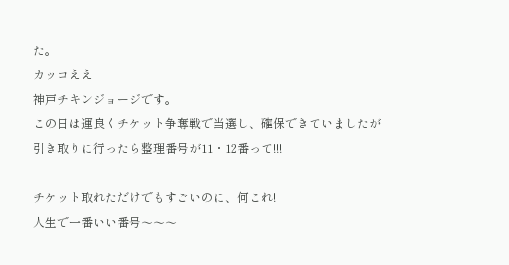た。
カッコええ
神戸チキンジョージです。
この日は運良くチケット争奪戦で当選し、確保できていましたが
引き取りに行ったら整理番号が11・12番って!!!

チケット取れただけでもすごいのに、何これ!
人生で一番いい番号〜〜〜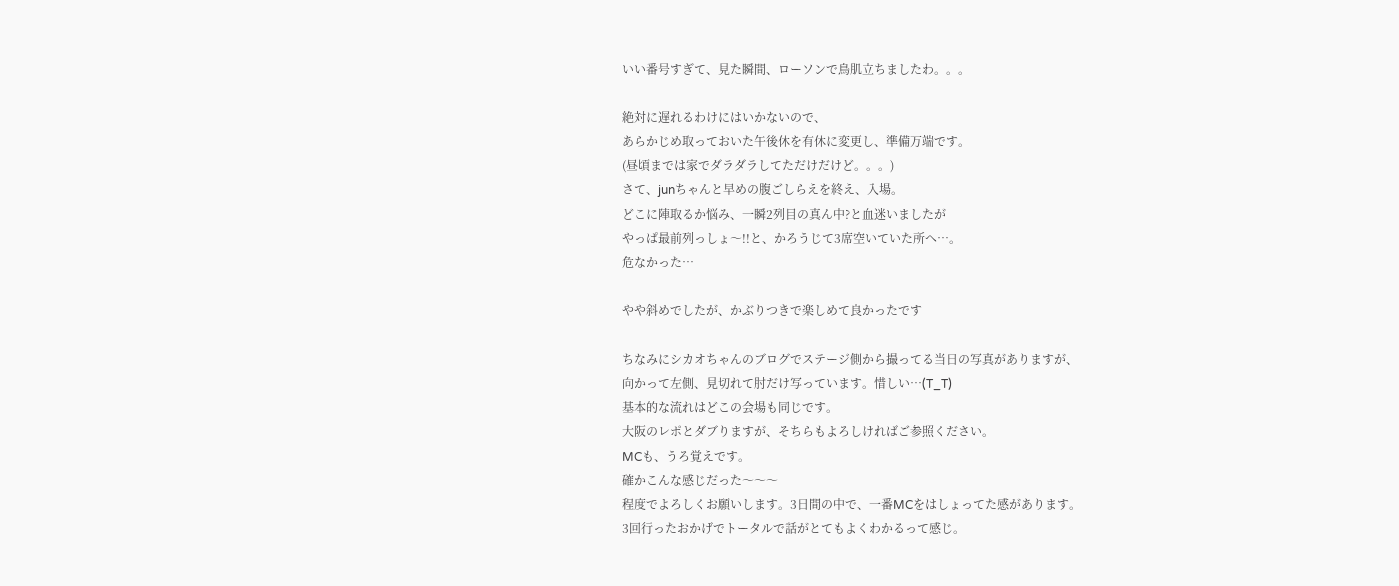いい番号すぎて、見た瞬間、ローソンで鳥肌立ちましたわ。。。

絶対に遅れるわけにはいかないので、
あらかじめ取っておいた午後休を有休に変更し、準備万端です。
(昼頃までは家でダラダラしてただけだけど。。。)
さて、junちゃんと早めの腹ごしらえを終え、入場。
どこに陣取るか悩み、一瞬2列目の真ん中?と血迷いましたが
やっぱ最前列っしょ〜!!と、かろうじて3席空いていた所へ…。
危なかった…

やや斜めでしたが、かぶりつきで楽しめて良かったです

ちなみにシカオちゃんのブログでステージ側から撮ってる当日の写真がありますが、
向かって左側、見切れて肘だけ写っています。惜しい…(T_T)
基本的な流れはどこの会場も同じです。
大阪のレポとダブりますが、そちらもよろしければご参照ください。
MCも、うろ覚えです。
確かこんな感じだった〜〜〜
程度でよろしくお願いします。3日間の中で、一番MCをはしょってた感があります。
3回行ったおかげでトータルで話がとてもよくわかるって感じ。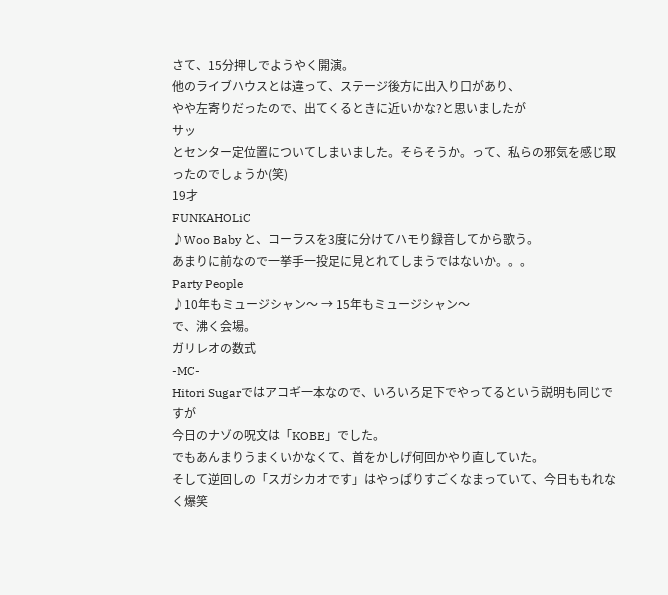さて、15分押しでようやく開演。
他のライブハウスとは違って、ステージ後方に出入り口があり、
やや左寄りだったので、出てくるときに近いかな?と思いましたが
サッ
とセンター定位置についてしまいました。そらそうか。って、私らの邪気を感じ取ったのでしょうか(笑)
19才
FUNKAHOLiC
♪Woo Baby と、コーラスを3度に分けてハモり録音してから歌う。
あまりに前なので一挙手一投足に見とれてしまうではないか。。。
Party People
♪10年もミュージシャン〜 → 15年もミュージシャン〜
で、沸く会場。
ガリレオの数式
-MC-
Hitori Sugarではアコギ一本なので、いろいろ足下でやってるという説明も同じですが
今日のナゾの呪文は「KOBE」でした。
でもあんまりうまくいかなくて、首をかしげ何回かやり直していた。
そして逆回しの「スガシカオです」はやっぱりすごくなまっていて、今日ももれなく爆笑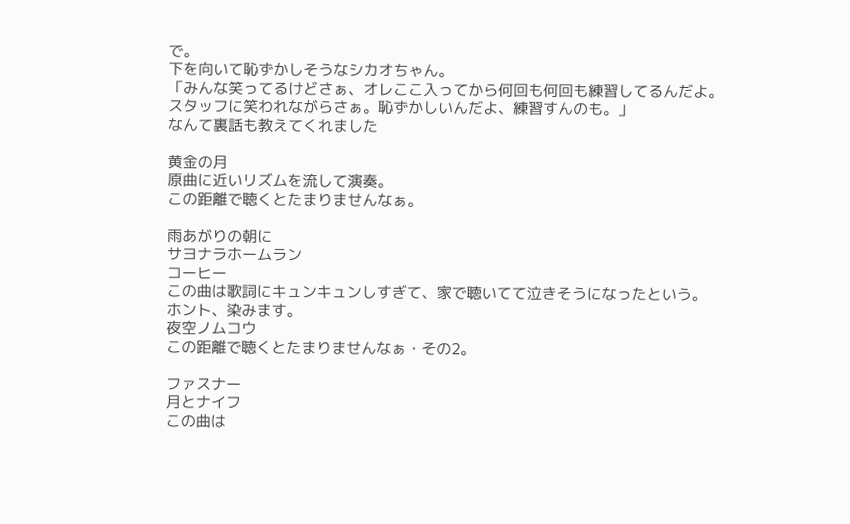で。
下を向いて恥ずかしそうなシカオちゃん。
「みんな笑ってるけどさぁ、オレここ入ってから何回も何回も練習してるんだよ。
スタッフに笑われながらさぁ。恥ずかしいんだよ、練習すんのも。」
なんて裏話も教えてくれました

黄金の月
原曲に近いリズムを流して演奏。
この距離で聴くとたまりませんなぁ。

雨あがりの朝に
サヨナラホームラン
コーヒー
この曲は歌詞にキュンキュンしすぎて、家で聴いてて泣きそうになったという。
ホント、染みます。
夜空ノムコウ
この距離で聴くとたまりませんなぁ・その2。

ファスナー
月とナイフ
この曲は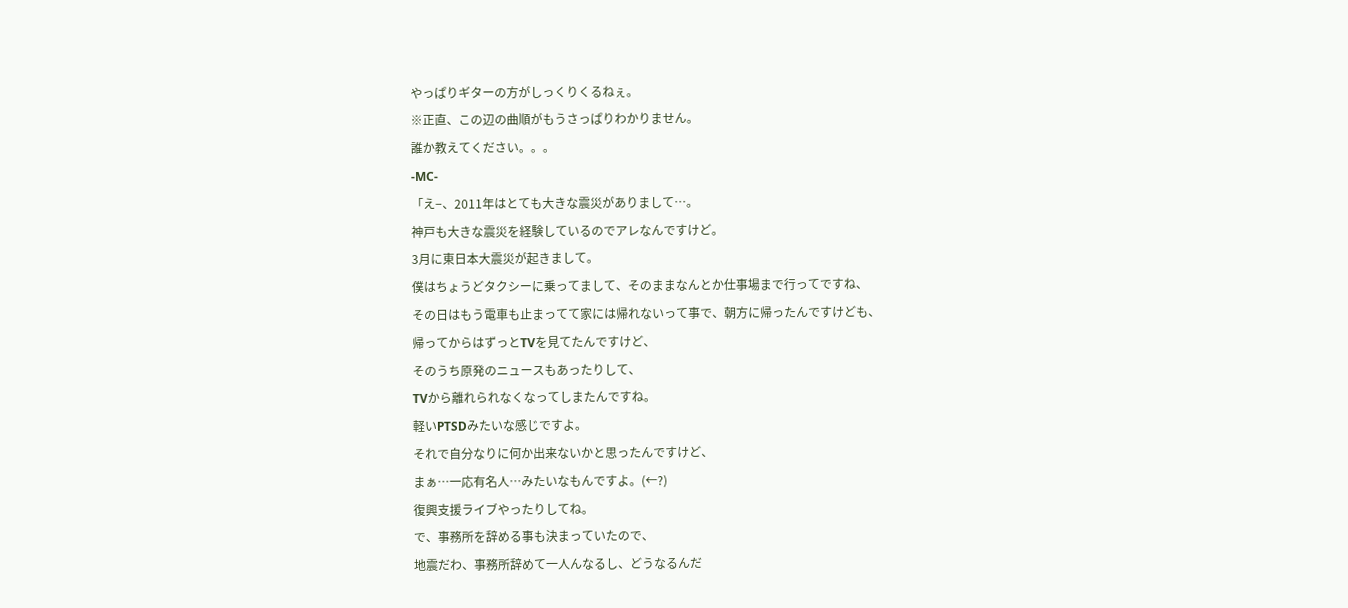やっぱりギターの方がしっくりくるねぇ。
※正直、この辺の曲順がもうさっぱりわかりません。
誰か教えてください。。。
-MC-
「え−、2011年はとても大きな震災がありまして…。
神戸も大きな震災を経験しているのでアレなんですけど。
3月に東日本大震災が起きまして。
僕はちょうどタクシーに乗ってまして、そのままなんとか仕事場まで行ってですね、
その日はもう電車も止まってて家には帰れないって事で、朝方に帰ったんですけども、
帰ってからはずっとTVを見てたんですけど、
そのうち原発のニュースもあったりして、
TVから離れられなくなってしまたんですね。
軽いPTSDみたいな感じですよ。
それで自分なりに何か出来ないかと思ったんですけど、
まぁ…一応有名人…みたいなもんですよ。(←?)
復興支援ライブやったりしてね。
で、事務所を辞める事も決まっていたので、
地震だわ、事務所辞めて一人んなるし、どうなるんだ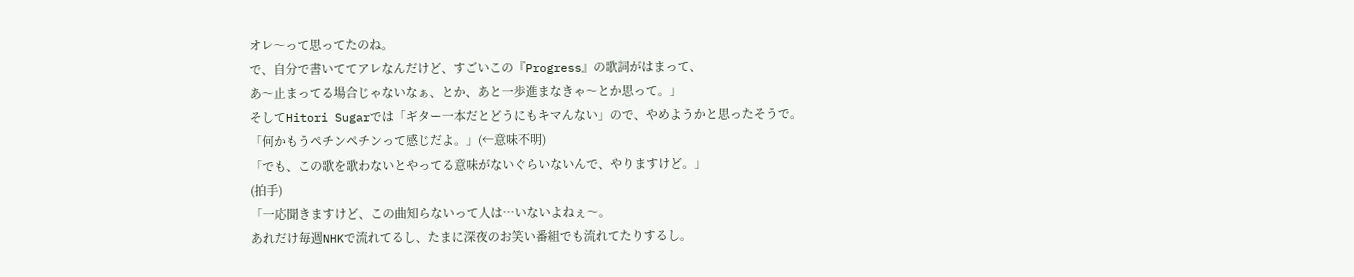オレ〜って思ってたのね。
で、自分で書いててアレなんだけど、すごいこの『Progress』の歌詞がはまって、
あ〜止まってる場合じゃないなぁ、とか、あと一歩進まなきゃ〜とか思って。」
そしてHitori Sugarでは「ギター一本だとどうにもキマんない」ので、やめようかと思ったそうで。
「何かもうペチンペチンって感じだよ。」(←意味不明)
「でも、この歌を歌わないとやってる意味がないぐらいないんで、やりますけど。」
(拍手)
「一応聞きますけど、この曲知らないって人は…いないよねぇ〜。
あれだけ毎週NHKで流れてるし、たまに深夜のお笑い番組でも流れてたりするし。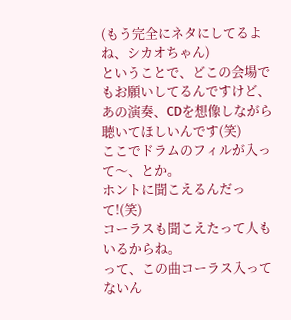(もう完全にネタにしてるよね、シカオちゃん)
ということで、どこの会場でもお願いしてるんですけど、
あの演奏、CDを想像しながら聴いてほしいんです(笑)
ここでドラムのフィルが入って〜、とか。
ホントに聞こえるんだって!(笑)
コーラスも聞こえたって人もいるからね。
って、この曲コーラス入ってないん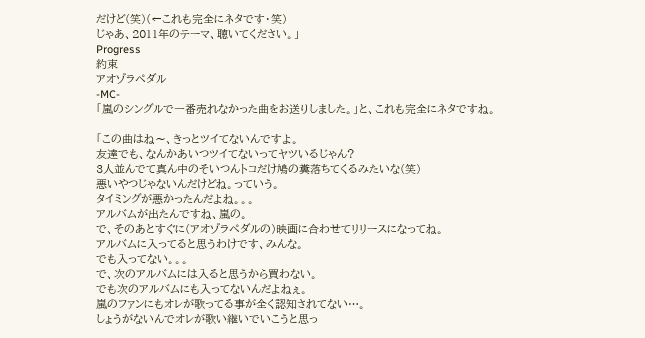だけど(笑)(←これも完全にネタです・笑)
じゃあ、2011年のテーマ、聴いてください。」
Progress
約束
アオゾラペダル
-MC-
「嵐のシングルで一番売れなかった曲をお送りしました。」と、これも完全にネタですね。

「この曲はね〜、きっとツイてないんですよ。
友達でも、なんかあいつツイてないってヤツいるじゃん?
3人並んでて真ん中のそいつんトコだけ鳩の糞落ちてくるみたいな(笑)
悪いやつじゃないんだけどね。っていう。
タイミングが悪かったんだよね。。。
アルバムが出たんですね、嵐の。
で、そのあとすぐに(アオゾラペダルの)映画に合わせてリリースになってね。
アルバムに入ってると思うわけです、みんな。
でも入ってない。。。
で、次のアルバムには入ると思うから買わない。
でも次のアルバムにも入ってないんだよねぇ。
嵐のファンにもオレが歌ってる事が全く認知されてない…。
しょうがないんでオレが歌い継いでいこうと思っ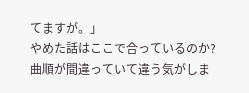てますが。」
やめた話はここで合っているのか?
曲順が間違っていて違う気がしま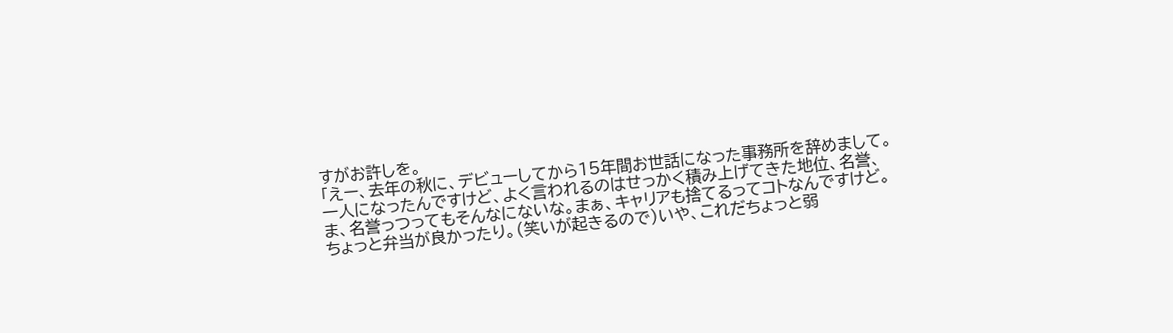すがお許しを。
「えー、去年の秋に、デビューしてから15年間お世話になった事務所を辞めまして。
一人になったんですけど、よく言われるのはせっかく積み上げてきた地位、名誉、
ま、名誉っつってもそんなにないな。まぁ、キャリアも捨てるってコトなんですけど。
ちょっと弁当が良かったり。(笑いが起きるので)いや、これだちょっと弱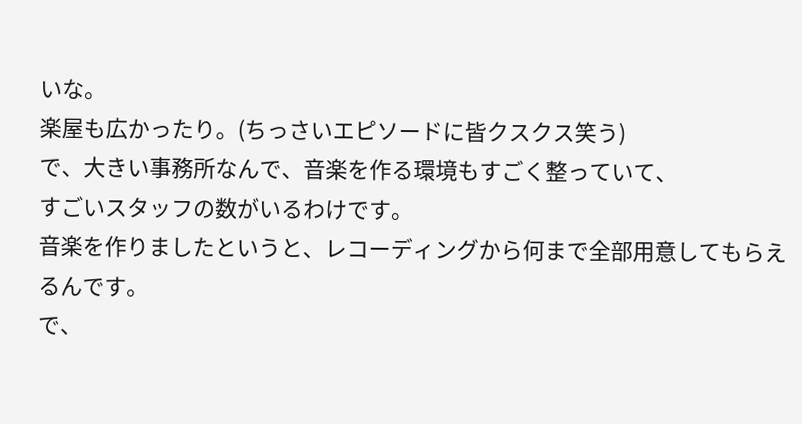いな。
楽屋も広かったり。(ちっさいエピソードに皆クスクス笑う)
で、大きい事務所なんで、音楽を作る環境もすごく整っていて、
すごいスタッフの数がいるわけです。
音楽を作りましたというと、レコーディングから何まで全部用意してもらえるんです。
で、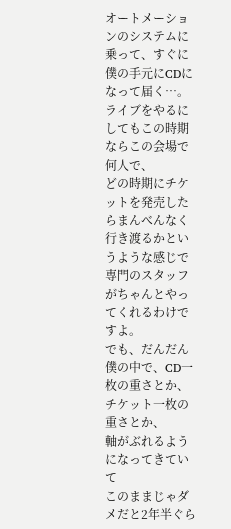オートメーションのシステムに乗って、すぐに僕の手元にCDになって届く…。
ライブをやるにしてもこの時期ならこの会場で何人で、
どの時期にチケットを発売したらまんべんなく行き渡るかというような感じで
専門のスタッフがちゃんとやってくれるわけですよ。
でも、だんだん僕の中で、CD一枚の重さとか、チケット一枚の重さとか、
軸がぶれるようになってきていて
このままじゃダメだと2年半ぐら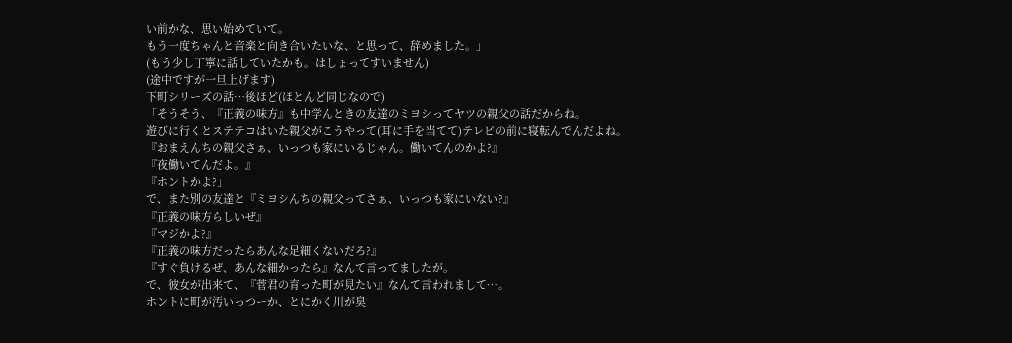い前かな、思い始めていて。
もう一度ちゃんと音楽と向き合いたいな、と思って、辞めました。」
(もう少し丁寧に話していたかも。はしょってすいません)
(途中ですが一旦上げます)
下町シリーズの話…後ほど(ほとんど同じなので)
「そうそう、『正義の味方』も中学んときの友達のミヨシってヤツの親父の話だからね。
遊びに行くとステテコはいた親父がこうやって(耳に手を当てて)テレビの前に寝転んでんだよね。
『おまえんちの親父さぁ、いっつも家にいるじゃん。働いてんのかよ?』
『夜働いてんだよ。』
『ホントかよ?」
で、また別の友達と『ミヨシんちの親父ってさぁ、いっつも家にいない?』
『正義の味方らしいぜ』
『マジかよ?』
『正義の味方だったらあんな足細くないだろ?』
『すぐ負けるぜ、あんな細かったら』なんて言ってましたが。
で、彼女が出来て、『菅君の育った町が見たい』なんて言われまして…。
ホントに町が汚いっつーか、とにかく川が臭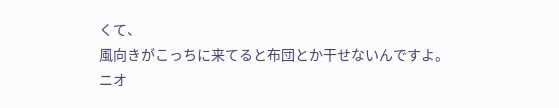くて、
風向きがこっちに来てると布団とか干せないんですよ。
ニオ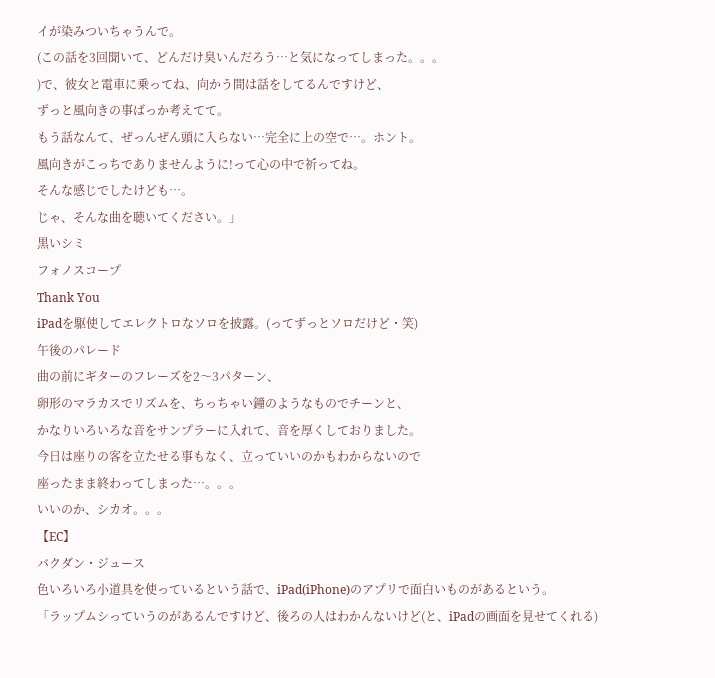イが染みついちゃうんで。
(この話を3回聞いて、どんだけ臭いんだろう…と気になってしまった。。。
)で、彼女と電車に乗ってね、向かう間は話をしてるんですけど、
ずっと風向きの事ばっか考えてて。
もう話なんて、ぜっんぜん頭に入らない…完全に上の空で…。ホント。
風向きがこっちでありませんように!って心の中で祈ってね。
そんな感じでしたけども…。
じゃ、そんな曲を聴いてください。」
黒いシミ
フォノスコープ
Thank You
iPadを駆使してエレクトロなソロを披露。(ってずっとソロだけど・笑)
午後のパレード
曲の前にギターのフレーズを2〜3パターン、
卵形のマラカスでリズムを、ちっちゃい鐘のようなものでチーンと、
かなりいろいろな音をサンプラーに入れて、音を厚くしておりました。
今日は座りの客を立たせる事もなく、立っていいのかもわからないので
座ったまま終わってしまった…。。。
いいのか、シカオ。。。
【EC】
バクダン・ジュース
色いろいろ小道具を使っているという話で、iPad(iPhone)のアプリで面白いものがあるという。
「ラップムシっていうのがあるんですけど、後ろの人はわかんないけど(と、iPadの画面を見せてくれる)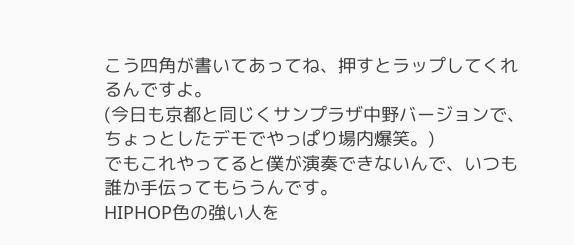こう四角が書いてあってね、押すとラップしてくれるんですよ。
(今日も京都と同じくサンプラザ中野バージョンで、ちょっとしたデモでやっぱり場内爆笑。)
でもこれやってると僕が演奏できないんで、いつも誰か手伝ってもらうんです。
HIPHOP色の強い人を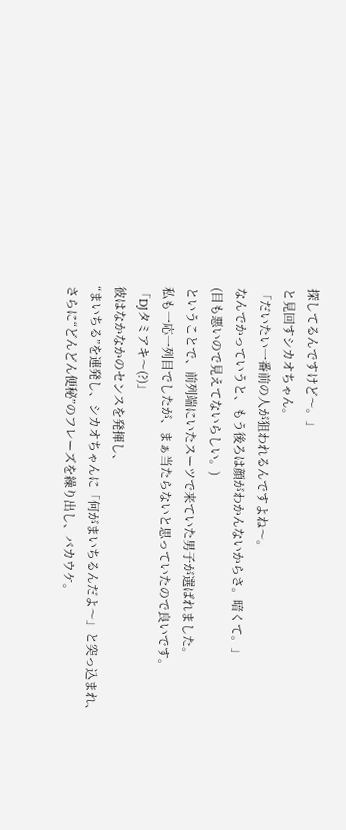探してるんですけど〜。」
と見回すシカオちゃん。
「だいたい一番前の人が狙われるんですよね〜。
なんでかっていうと、もう後ろは顔がわかんないからさ。暗くて。」
(目も悪いので見えてないらしい。)
ということで、前列端にいたスーツで来ていた男子が選ばれました。
私も一応一列目でしたが、まぁ当たらないと思っていたので良いです。
「DJタミアキ〜(?)」
彼はなかなかのセンスを発揮し、
“まいちる”を連発し、シカオちゃんに「何がまいちるんだよ〜」と突っ込まれ、
さらに“どんどん便秘”のフレーズを繰り出し、バカウケ。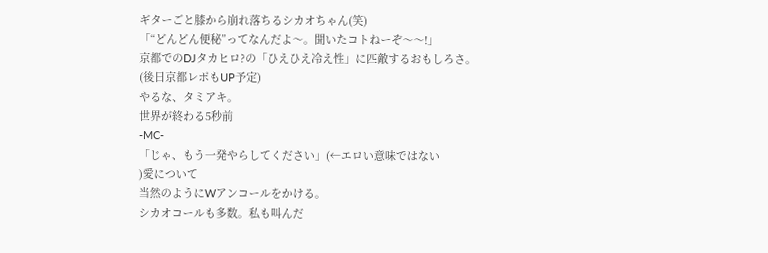ギターごと膝から崩れ落ちるシカオちゃん(笑)
「“どんどん便秘”ってなんだよ〜。聞いたコトねーぞ〜〜!」
京都でのDJタカヒロ?の「ひえひえ冷え性」に匹敵するおもしろさ。
(後日京都レポもUP予定)
やるな、タミアキ。
世界が終わる5秒前
-MC-
「じゃ、もう一発やらしてください」(←エロい意味ではない
)愛について
当然のようにWアンコールをかける。
シカオコールも多数。私も叫んだ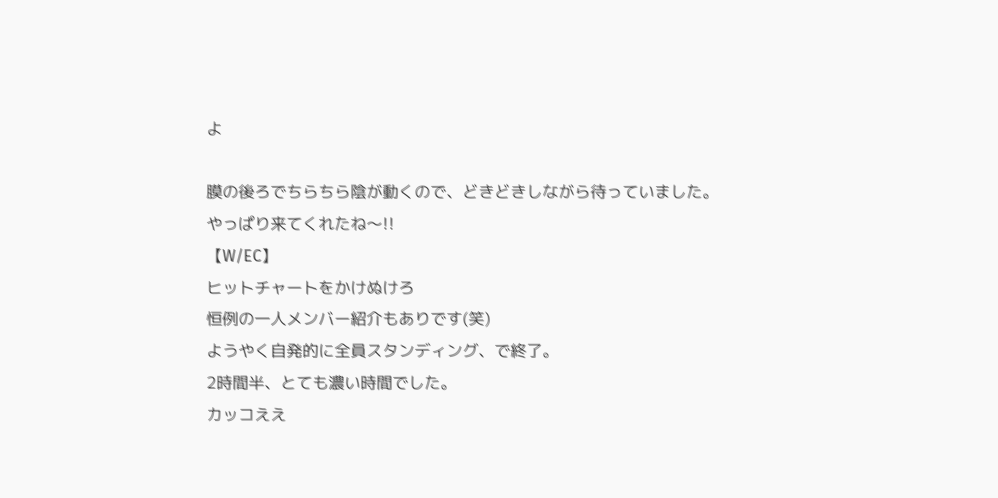よ

膜の後ろでちらちら陰が動くので、どきどきしながら待っていました。
やっぱり来てくれたね〜!!
【W/EC】
ヒットチャートをかけぬけろ
恒例の一人メンバー紹介もありです(笑)
ようやく自発的に全員スタンディング、で終了。
2時間半、とても濃い時間でした。
カッコええ